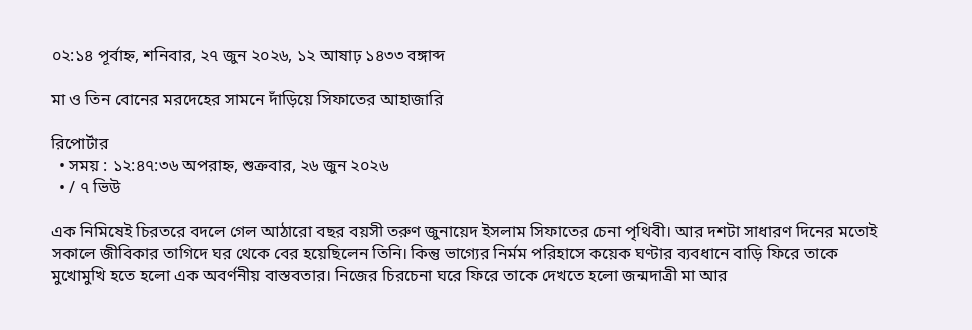০২:১৪ পূর্বাহ্ন, শনিবার, ২৭ জুন ২০২৬, ১২ আষাঢ় ১৪৩৩ বঙ্গাব্দ

মা ও তিন বোনের মরদেহের সামনে দাঁড়িয়ে সিফাতের আহাজারি

রিপোর্টার
  • সময় : ১২:৪৭:৩৬ অপরাহ্ন, শুক্রবার, ২৬ জুন ২০২৬
  • / ৭ ভিউ

এক নিমিষেই চিরতরে বদলে গেল আঠারো বছর বয়সী তরুণ জুনায়েদ ইসলাম সিফাতের চেনা পৃথিবী। আর দশটা সাধারণ দিনের মতোই সকালে জীবিকার তাগিদে ঘর থেকে বের হয়েছিলেন তিনি। কিন্তু ভাগ্যের নির্মম পরিহাসে কয়েক ঘণ্টার ব্যবধানে বাড়ি ফিরে তাকে মুখোমুখি হতে হলো এক অবর্ণনীয় বাস্তবতার। নিজের চিরচেনা ঘরে ফিরে তাকে দেখতে হলো জন্মদাত্রী মা আর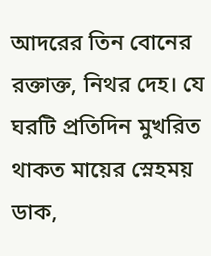আদরের তিন বোনের রক্তাক্ত, নিথর দেহ। যে ঘরটি প্রতিদিন মুখরিত থাকত মায়ের স্নেহময় ডাক,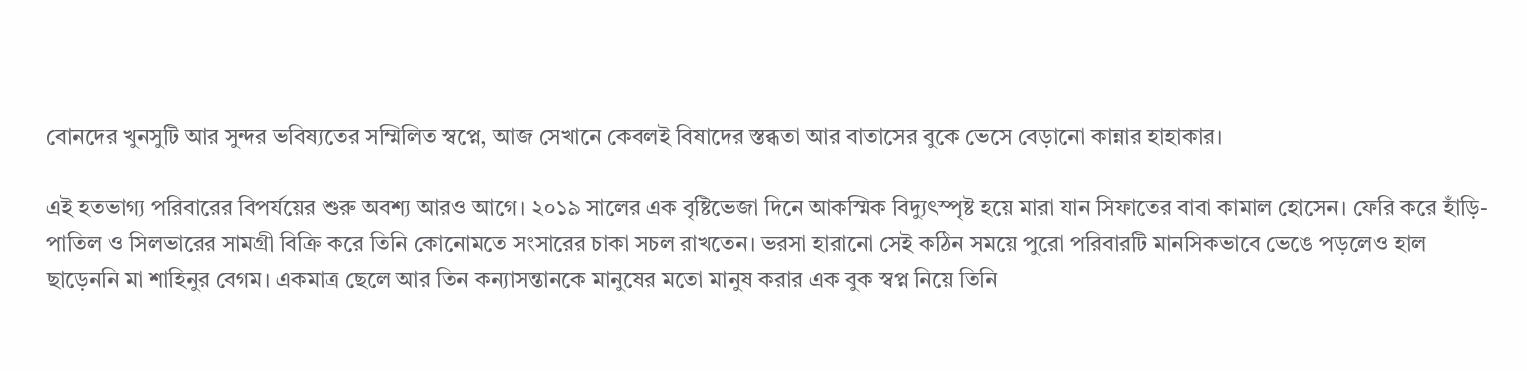বোনদের খুনসুটি আর সুন্দর ভবিষ্যতের সম্মিলিত স্বপ্নে, আজ সেখানে কেবলই বিষাদের স্তব্ধতা আর বাতাসের বুকে ভেসে বেড়ানো কান্নার হাহাকার।

এই হতভাগ্য পরিবারের বিপর্যয়ের শুরু অবশ্য আরও আগে। ২০১৯ সালের এক বৃষ্টিভেজা দিনে আকস্মিক বিদ্যুৎস্পৃষ্ট হয়ে মারা যান সিফাতের বাবা কামাল হোসেন। ফেরি করে হাঁড়ি-পাতিল ও সিলভারের সামগ্রী বিক্রি করে তিনি কোনোমতে সংসারের চাকা সচল রাখতেন। ভরসা হারানো সেই কঠিন সময়ে পুরো পরিবারটি মানসিকভাবে ভেঙে পড়লেও হাল ছাড়েননি মা শাহিনুর বেগম। একমাত্র ছেলে আর তিন কন্যাসন্তানকে মানুষের মতো মানুষ করার এক বুক স্বপ্ন নিয়ে তিনি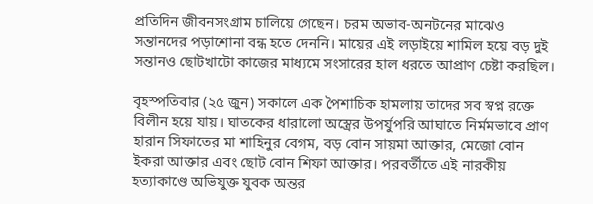প্রতিদিন জীবনসংগ্রাম চালিয়ে গেছেন। চরম অভাব-অনটনের মাঝেও সন্তানদের পড়াশোনা বন্ধ হতে দেননি। মায়ের এই লড়াইয়ে শামিল হয়ে বড় দুই সন্তানও ছোটখাটো কাজের মাধ্যমে সংসারের হাল ধরতে আপ্রাণ চেষ্টা করছিল।

বৃহস্পতিবার (২৫ জুন) সকালে এক পৈশাচিক হামলায় তাদের সব স্বপ্ন রক্তে বিলীন হয়ে যায়। ঘাতকের ধারালো অস্ত্রের উপর্যুপরি আঘাতে নির্মমভাবে প্রাণ হারান সিফাতের মা শাহিনুর বেগম, বড় বোন সায়মা আক্তার, মেজো বোন ইকরা আক্তার এবং ছোট বোন শিফা আক্তার। পরবর্তীতে এই নারকীয় হত্যাকাণ্ডে অভিযুক্ত যুবক অন্তর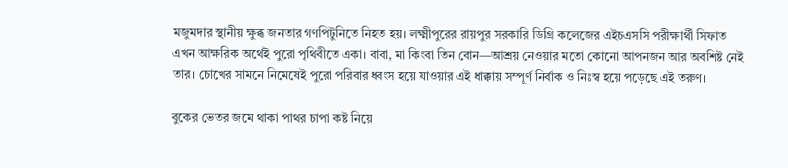মজুমদার স্থানীয় ক্ষুব্ধ জনতার গণপিটুনিতে নিহত হয়। লক্ষ্মীপুরের রায়পুর সরকারি ডিগ্রি কলেজের এইচএসসি পরীক্ষার্থী সিফাত এখন আক্ষরিক অর্থেই পুরো পৃথিবীতে একা। বাবা, মা কিংবা তিন বোন—আশ্রয় নেওয়ার মতো কোনো আপনজন আর অবশিষ্ট নেই তার। চোখের সামনে নিমেষেই পুরো পরিবার ধ্বংস হয়ে যাওয়ার এই ধাক্কায় সম্পূর্ণ নির্বাক ও নিঃস্ব হয়ে পড়েছে এই তরুণ।

বুকের ভেতর জমে থাকা পাথর চাপা কষ্ট নিয়ে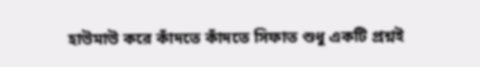হাউমাউ করে কাঁদতে কাঁদতে সিফাত শুধু একটি প্রশ্নই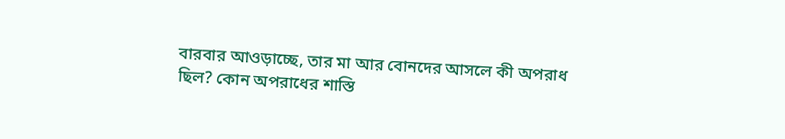বারবার আওড়াচ্ছে, তার মা আর বোনদের আসলে কী অপরাধ ছিল? কোন অপরাধের শাস্তি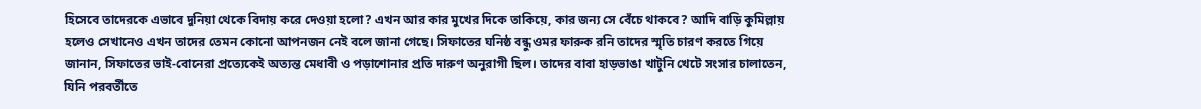হিসেবে তাদেরকে এভাবে দুনিয়া থেকে বিদায় করে দেওয়া হলো? এখন আর কার মুখের দিকে তাকিয়ে, কার জন্য সে বেঁচে থাকবে? আদি বাড়ি কুমিল্লায় হলেও সেখানেও এখন তাদের তেমন কোনো আপনজন নেই বলে জানা গেছে। সিফাতের ঘনিষ্ঠ বন্ধু ওমর ফারুক রনি তাদের স্মৃতি চারণ করতে গিয়ে জানান, সিফাতের ভাই-বোনেরা প্রত্যেকেই অত্যন্ত মেধাবী ও পড়াশোনার প্রতি দারুণ অনুরাগী ছিল। তাদের বাবা হাড়ভাঙা খাটুনি খেটে সংসার চালাতেন, যিনি পরবর্তীতে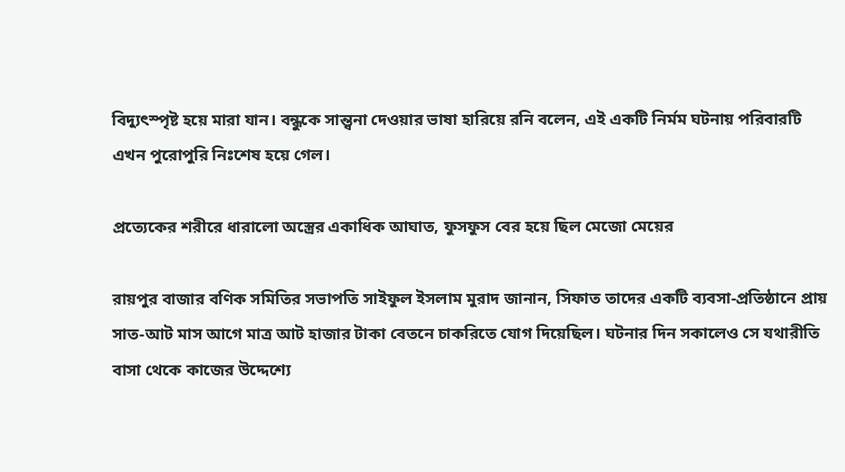বিদ্যুৎস্পৃষ্ট হয়ে মারা যান। বন্ধুকে সান্ত্বনা দেওয়ার ভাষা হারিয়ে রনি বলেন, এই একটি নির্মম ঘটনায় পরিবারটি এখন পুরোপুরি নিঃশেষ হয়ে গেল।

প্রত্যেকের শরীরে ধারালো অস্ত্রের একাধিক আঘাত, ফুসফুস বের হয়ে ছিল মেজো মেয়ের

রায়পুর বাজার বণিক সমিতির সভাপতি সাইফুল ইসলাম মুরাদ জানান, সিফাত তাদের একটি ব্যবসা-প্রতিষ্ঠানে প্রায় সাত-আট মাস আগে মাত্র আট হাজার টাকা বেতনে চাকরিতে যোগ দিয়েছিল। ঘটনার দিন সকালেও সে যথারীতি বাসা থেকে কাজের উদ্দেশ্যে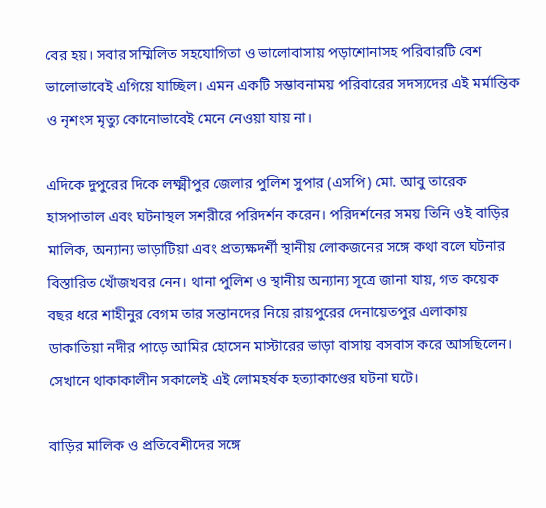বের হয়। সবার সম্মিলিত সহযোগিতা ও ভালোবাসায় পড়াশোনাসহ পরিবারটি বেশ ভালোভাবেই এগিয়ে যাচ্ছিল। এমন একটি সম্ভাবনাময় পরিবারের সদস্যদের এই মর্মান্তিক ও নৃশংস মৃত্যু কোনোভাবেই মেনে নেওয়া যায় না।

এদিকে দুপুরের দিকে লক্ষ্মীপুর জেলার পুলিশ সুপার (এসপি) মো. আবু তারেক হাসপাতাল এবং ঘটনাস্থল সশরীরে পরিদর্শন করেন। পরিদর্শনের সময় তিনি ওই বাড়ির মালিক, অন্যান্য ভাড়াটিয়া এবং প্রত্যক্ষদর্শী স্থানীয় লোকজনের সঙ্গে কথা বলে ঘটনার বিস্তারিত খোঁজখবর নেন। থানা পুলিশ ও স্থানীয় অন্যান্য সূত্রে জানা যায়, গত কয়েক বছর ধরে শাহীনুর বেগম তার সন্তানদের নিয়ে রায়পুরের দেনায়েতপুর এলাকায় ডাকাতিয়া নদীর পাড়ে আমির হোসেন মাস্টারের ভাড়া বাসায় বসবাস করে আসছিলেন। সেখানে থাকাকালীন সকালেই এই লোমহর্ষক হত্যাকাণ্ডের ঘটনা ঘটে।

বাড়ির মালিক ও প্রতিবেশীদের সঙ্গে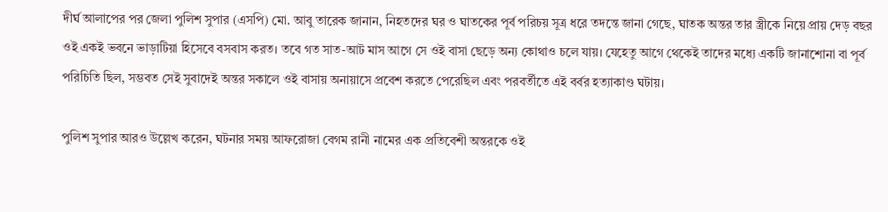দীর্ঘ আলাপের পর জেলা পুলিশ সুপার (এসপি) মো. আবু তারেক জানান, নিহতদের ঘর ও ঘাতকের পূর্ব পরিচয় সূত্র ধরে তদন্তে জানা গেছে, ঘাতক অন্তর তার স্ত্রীকে নিয়ে প্রায় দেড় বছর ওই একই ভবনে ভাড়াটিয়া হিসেবে বসবাস করত। তবে গত সাত-আট মাস আগে সে ওই বাসা ছেড়ে অন্য কোথাও চলে যায়। যেহেতু আগে থেকেই তাদের মধ্যে একটি জানাশোনা বা পূর্ব পরিচিতি ছিল, সম্ভবত সেই সুবাদেই অন্তর সকালে ওই বাসায় অনায়াসে প্রবেশ করতে পেরেছিল এবং পরবর্তীতে এই বর্বর হত্যাকাণ্ড ঘটায়।

পুলিশ সুপার আরও উল্লেখ করেন, ঘটনার সময় আফরোজা বেগম রানী নামের এক প্রতিবেশী অন্তরকে ওই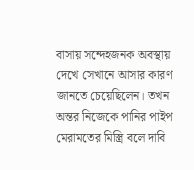বাসায় সন্দেহজনক অবস্থায় দেখে সেখানে আসার কারণ জানতে চেয়েছিলেন। তখন অন্তর নিজেকে পানির পাইপ মেরামতের মিস্ত্রি বলে দাবি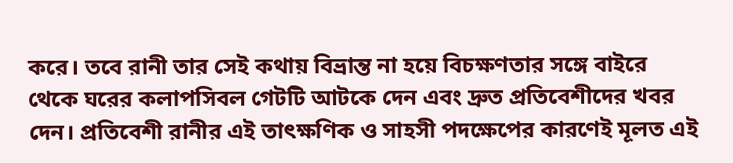করে। তবে রানী তার সেই কথায় বিভ্রান্ত না হয়ে বিচক্ষণতার সঙ্গে বাইরে থেকে ঘরের কলাপসিবল গেটটি আটকে দেন এবং দ্রুত প্রতিবেশীদের খবর দেন। প্রতিবেশী রানীর এই তাৎক্ষণিক ও সাহসী পদক্ষেপের কারণেই মূলত এই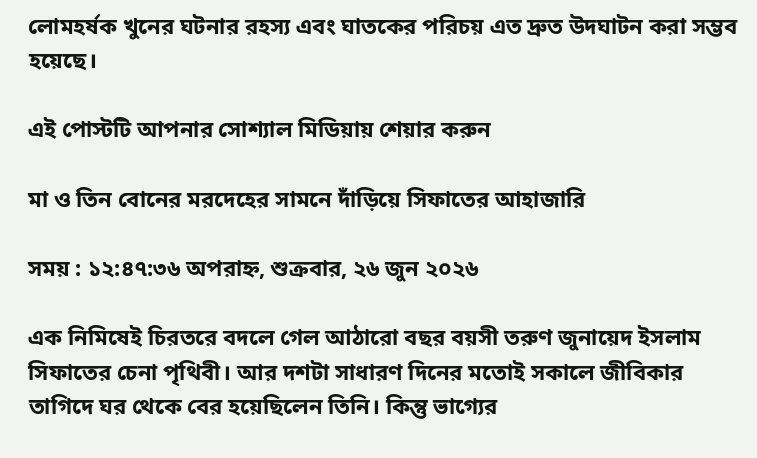লোমহর্ষক খুনের ঘটনার রহস্য এবং ঘাতকের পরিচয় এত দ্রুত উদঘাটন করা সম্ভব হয়েছে।

এই পোস্টটি আপনার সোশ্যাল মিডিয়ায় শেয়ার করুন

মা ও তিন বোনের মরদেহের সামনে দাঁড়িয়ে সিফাতের আহাজারি

সময় : ১২:৪৭:৩৬ অপরাহ্ন, শুক্রবার, ২৬ জুন ২০২৬

এক নিমিষেই চিরতরে বদলে গেল আঠারো বছর বয়সী তরুণ জুনায়েদ ইসলাম সিফাতের চেনা পৃথিবী। আর দশটা সাধারণ দিনের মতোই সকালে জীবিকার তাগিদে ঘর থেকে বের হয়েছিলেন তিনি। কিন্তু ভাগ্যের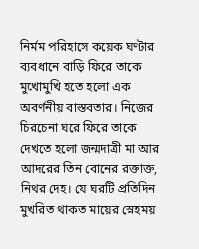নির্মম পরিহাসে কয়েক ঘণ্টার ব্যবধানে বাড়ি ফিরে তাকে মুখোমুখি হতে হলো এক অবর্ণনীয় বাস্তবতার। নিজের চিরচেনা ঘরে ফিরে তাকে দেখতে হলো জন্মদাত্রী মা আর আদরের তিন বোনের রক্তাক্ত, নিথর দেহ। যে ঘরটি প্রতিদিন মুখরিত থাকত মায়ের স্নেহময়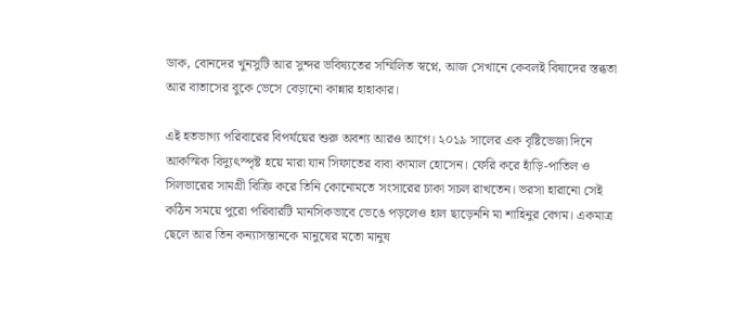ডাক, বোনদের খুনসুটি আর সুন্দর ভবিষ্যতের সম্মিলিত স্বপ্নে, আজ সেখানে কেবলই বিষাদের স্তব্ধতা আর বাতাসের বুকে ভেসে বেড়ানো কান্নার হাহাকার।

এই হতভাগ্য পরিবারের বিপর্যয়ের শুরু অবশ্য আরও আগে। ২০১৯ সালের এক বৃষ্টিভেজা দিনে আকস্মিক বিদ্যুৎস্পৃষ্ট হয়ে মারা যান সিফাতের বাবা কামাল হোসেন। ফেরি করে হাঁড়ি-পাতিল ও সিলভারের সামগ্রী বিক্রি করে তিনি কোনোমতে সংসারের চাকা সচল রাখতেন। ভরসা হারানো সেই কঠিন সময়ে পুরো পরিবারটি মানসিকভাবে ভেঙে পড়লেও হাল ছাড়েননি মা শাহিনুর বেগম। একমাত্র ছেলে আর তিন কন্যাসন্তানকে মানুষের মতো মানুষ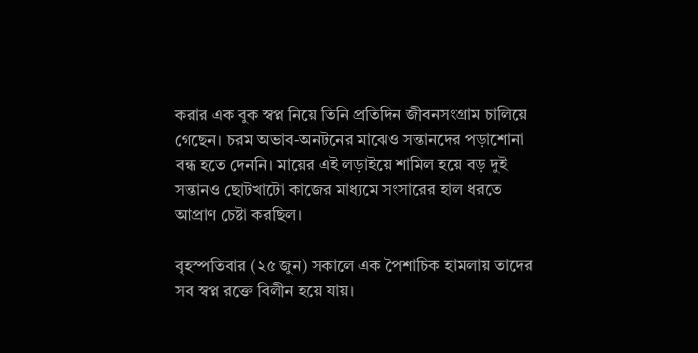করার এক বুক স্বপ্ন নিয়ে তিনি প্রতিদিন জীবনসংগ্রাম চালিয়ে গেছেন। চরম অভাব-অনটনের মাঝেও সন্তানদের পড়াশোনা বন্ধ হতে দেননি। মায়ের এই লড়াইয়ে শামিল হয়ে বড় দুই সন্তানও ছোটখাটো কাজের মাধ্যমে সংসারের হাল ধরতে আপ্রাণ চেষ্টা করছিল।

বৃহস্পতিবার (২৫ জুন) সকালে এক পৈশাচিক হামলায় তাদের সব স্বপ্ন রক্তে বিলীন হয়ে যায়।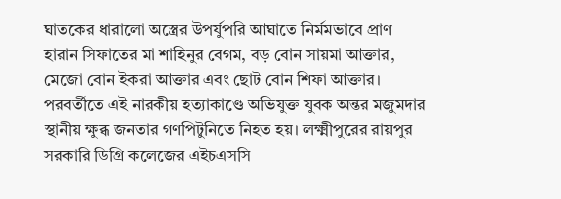ঘাতকের ধারালো অস্ত্রের উপর্যুপরি আঘাতে নির্মমভাবে প্রাণ হারান সিফাতের মা শাহিনুর বেগম, বড় বোন সায়মা আক্তার, মেজো বোন ইকরা আক্তার এবং ছোট বোন শিফা আক্তার। পরবর্তীতে এই নারকীয় হত্যাকাণ্ডে অভিযুক্ত যুবক অন্তর মজুমদার স্থানীয় ক্ষুব্ধ জনতার গণপিটুনিতে নিহত হয়। লক্ষ্মীপুরের রায়পুর সরকারি ডিগ্রি কলেজের এইচএসসি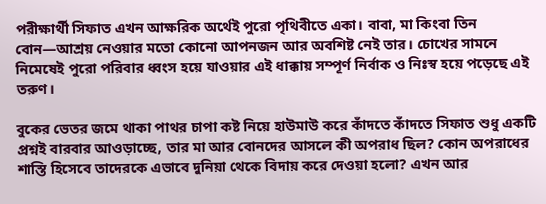পরীক্ষার্থী সিফাত এখন আক্ষরিক অর্থেই পুরো পৃথিবীতে একা। বাবা, মা কিংবা তিন বোন—আশ্রয় নেওয়ার মতো কোনো আপনজন আর অবশিষ্ট নেই তার। চোখের সামনে নিমেষেই পুরো পরিবার ধ্বংস হয়ে যাওয়ার এই ধাক্কায় সম্পূর্ণ নির্বাক ও নিঃস্ব হয়ে পড়েছে এই তরুণ।

বুকের ভেতর জমে থাকা পাথর চাপা কষ্ট নিয়ে হাউমাউ করে কাঁদতে কাঁদতে সিফাত শুধু একটি প্রশ্নই বারবার আওড়াচ্ছে, তার মা আর বোনদের আসলে কী অপরাধ ছিল? কোন অপরাধের শাস্তি হিসেবে তাদেরকে এভাবে দুনিয়া থেকে বিদায় করে দেওয়া হলো? এখন আর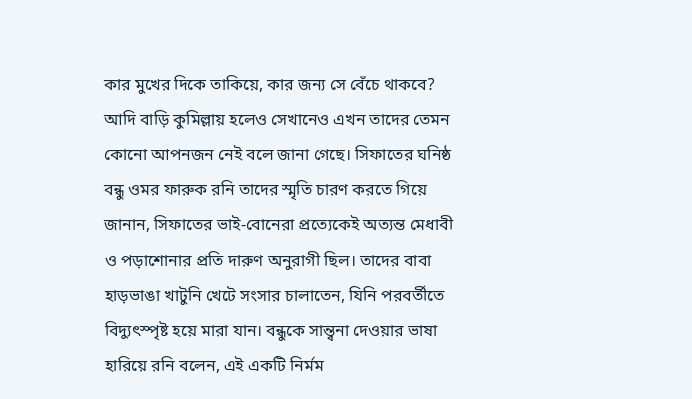কার মুখের দিকে তাকিয়ে, কার জন্য সে বেঁচে থাকবে? আদি বাড়ি কুমিল্লায় হলেও সেখানেও এখন তাদের তেমন কোনো আপনজন নেই বলে জানা গেছে। সিফাতের ঘনিষ্ঠ বন্ধু ওমর ফারুক রনি তাদের স্মৃতি চারণ করতে গিয়ে জানান, সিফাতের ভাই-বোনেরা প্রত্যেকেই অত্যন্ত মেধাবী ও পড়াশোনার প্রতি দারুণ অনুরাগী ছিল। তাদের বাবা হাড়ভাঙা খাটুনি খেটে সংসার চালাতেন, যিনি পরবর্তীতে বিদ্যুৎস্পৃষ্ট হয়ে মারা যান। বন্ধুকে সান্ত্বনা দেওয়ার ভাষা হারিয়ে রনি বলেন, এই একটি নির্মম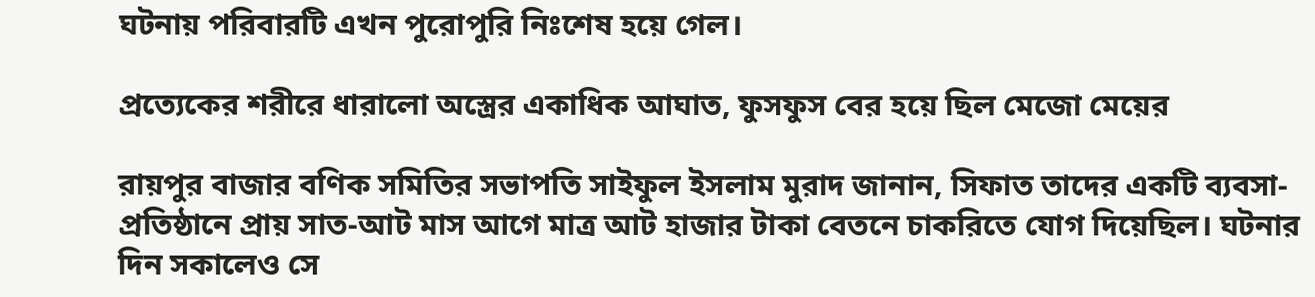ঘটনায় পরিবারটি এখন পুরোপুরি নিঃশেষ হয়ে গেল।

প্রত্যেকের শরীরে ধারালো অস্ত্রের একাধিক আঘাত, ফুসফুস বের হয়ে ছিল মেজো মেয়ের

রায়পুর বাজার বণিক সমিতির সভাপতি সাইফুল ইসলাম মুরাদ জানান, সিফাত তাদের একটি ব্যবসা-প্রতিষ্ঠানে প্রায় সাত-আট মাস আগে মাত্র আট হাজার টাকা বেতনে চাকরিতে যোগ দিয়েছিল। ঘটনার দিন সকালেও সে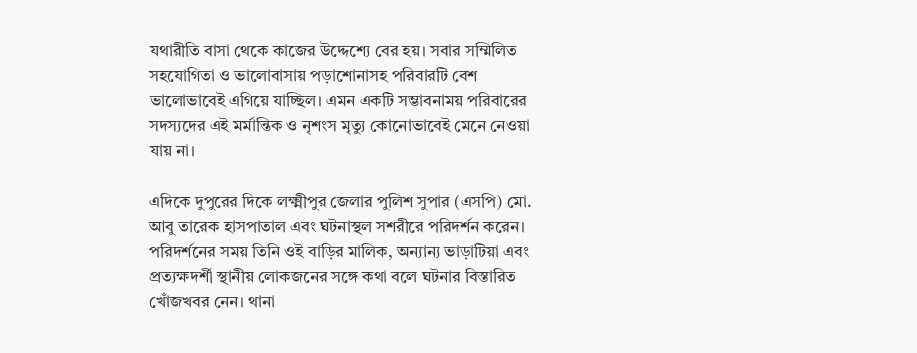যথারীতি বাসা থেকে কাজের উদ্দেশ্যে বের হয়। সবার সম্মিলিত সহযোগিতা ও ভালোবাসায় পড়াশোনাসহ পরিবারটি বেশ ভালোভাবেই এগিয়ে যাচ্ছিল। এমন একটি সম্ভাবনাময় পরিবারের সদস্যদের এই মর্মান্তিক ও নৃশংস মৃত্যু কোনোভাবেই মেনে নেওয়া যায় না।

এদিকে দুপুরের দিকে লক্ষ্মীপুর জেলার পুলিশ সুপার (এসপি) মো. আবু তারেক হাসপাতাল এবং ঘটনাস্থল সশরীরে পরিদর্শন করেন। পরিদর্শনের সময় তিনি ওই বাড়ির মালিক, অন্যান্য ভাড়াটিয়া এবং প্রত্যক্ষদর্শী স্থানীয় লোকজনের সঙ্গে কথা বলে ঘটনার বিস্তারিত খোঁজখবর নেন। থানা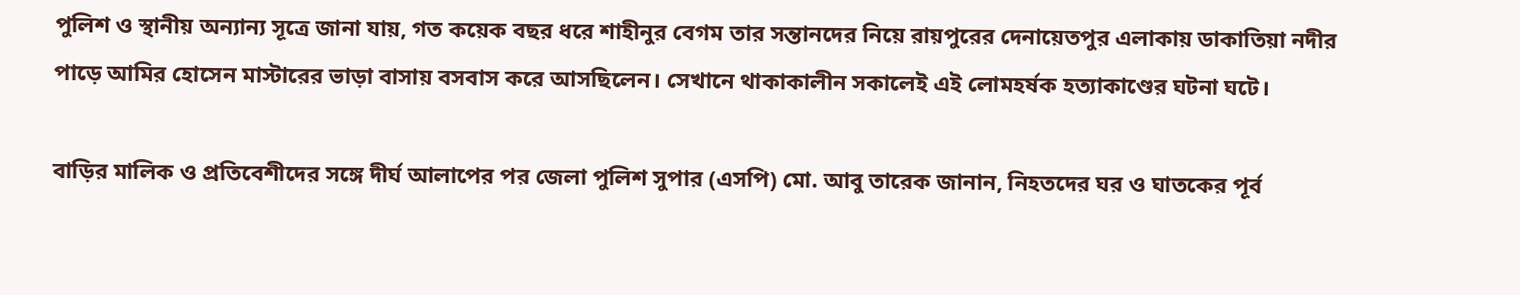পুলিশ ও স্থানীয় অন্যান্য সূত্রে জানা যায়, গত কয়েক বছর ধরে শাহীনুর বেগম তার সন্তানদের নিয়ে রায়পুরের দেনায়েতপুর এলাকায় ডাকাতিয়া নদীর পাড়ে আমির হোসেন মাস্টারের ভাড়া বাসায় বসবাস করে আসছিলেন। সেখানে থাকাকালীন সকালেই এই লোমহর্ষক হত্যাকাণ্ডের ঘটনা ঘটে।

বাড়ির মালিক ও প্রতিবেশীদের সঙ্গে দীর্ঘ আলাপের পর জেলা পুলিশ সুপার (এসপি) মো. আবু তারেক জানান, নিহতদের ঘর ও ঘাতকের পূর্ব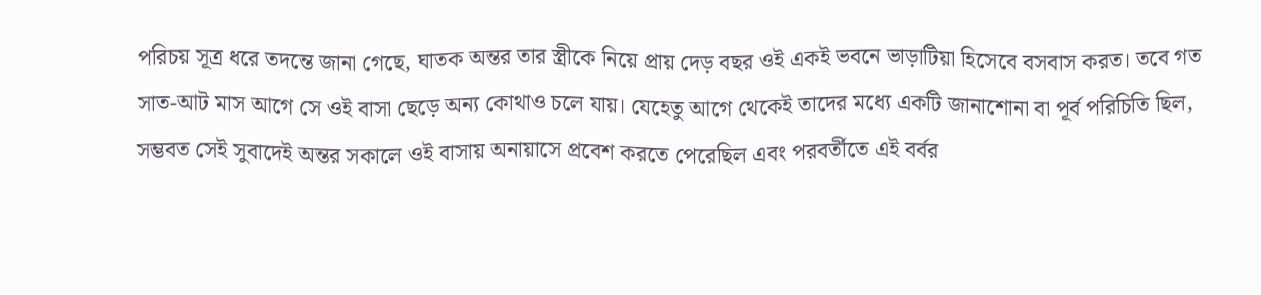পরিচয় সূত্র ধরে তদন্তে জানা গেছে, ঘাতক অন্তর তার স্ত্রীকে নিয়ে প্রায় দেড় বছর ওই একই ভবনে ভাড়াটিয়া হিসেবে বসবাস করত। তবে গত সাত-আট মাস আগে সে ওই বাসা ছেড়ে অন্য কোথাও চলে যায়। যেহেতু আগে থেকেই তাদের মধ্যে একটি জানাশোনা বা পূর্ব পরিচিতি ছিল, সম্ভবত সেই সুবাদেই অন্তর সকালে ওই বাসায় অনায়াসে প্রবেশ করতে পেরেছিল এবং পরবর্তীতে এই বর্বর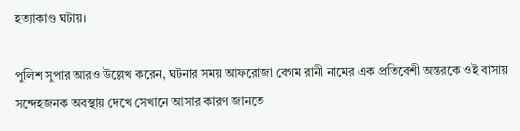হত্যাকাণ্ড ঘটায়।

পুলিশ সুপার আরও উল্লেখ করেন, ঘটনার সময় আফরোজা বেগম রানী নামের এক প্রতিবেশী অন্তরকে ওই বাসায় সন্দেহজনক অবস্থায় দেখে সেখানে আসার কারণ জানতে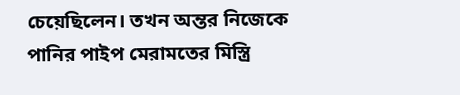চেয়েছিলেন। তখন অন্তর নিজেকে পানির পাইপ মেরামতের মিস্ত্রি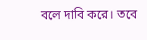বলে দাবি করে। তবে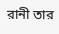রানী তার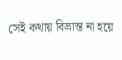সেই কথায় বিভ্রান্ত না হয়ে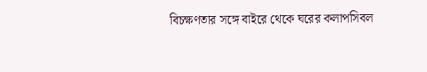বিচক্ষণতার সঙ্গে বাইরে থেকে ঘরের কলাপসিবল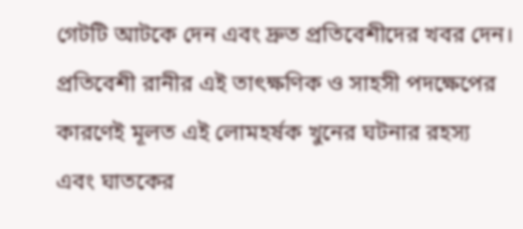গেটটি আটকে দেন এবং দ্রুত প্রতিবেশীদের খবর দেন। প্রতিবেশী রানীর এই তাৎক্ষণিক ও সাহসী পদক্ষেপের কারণেই মূলত এই লোমহর্ষক খুনের ঘটনার রহস্য এবং ঘাতকের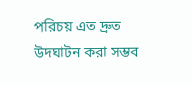পরিচয় এত দ্রুত উদঘাটন করা সম্ভব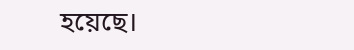হয়েছে।